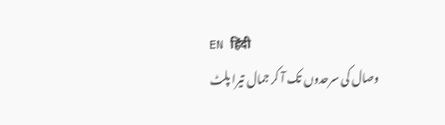EN हिंदी
وصال کی سرحدوں تک آ کر جمال تیرا پلٹ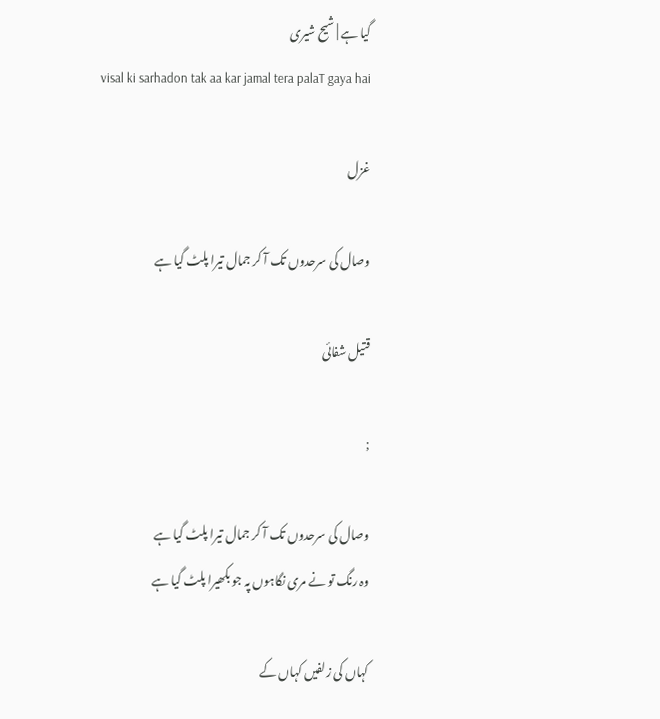گیا ہے | شیح شیری
visal ki sarhadon tak aa kar jamal tera palaT gaya hai

غزل

وصال کی سرحدوں تک آ کر جمال تیرا پلٹ گیا ہے

قتیل شفائی

;

وصال کی سرحدوں تک آ کر جمال تیرا پلٹ گیا ہے
وہ رنگ تو نے مری نگاہوں پہ جو بکھیرا پلٹ گیا ہے

کہاں کی زلفیں کہاں کے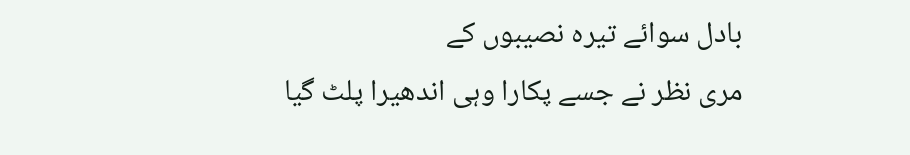بادل سوائے تیرہ نصیبوں کے
مری نظر نے جسے پکارا وہی اندھیرا پلٹ گیا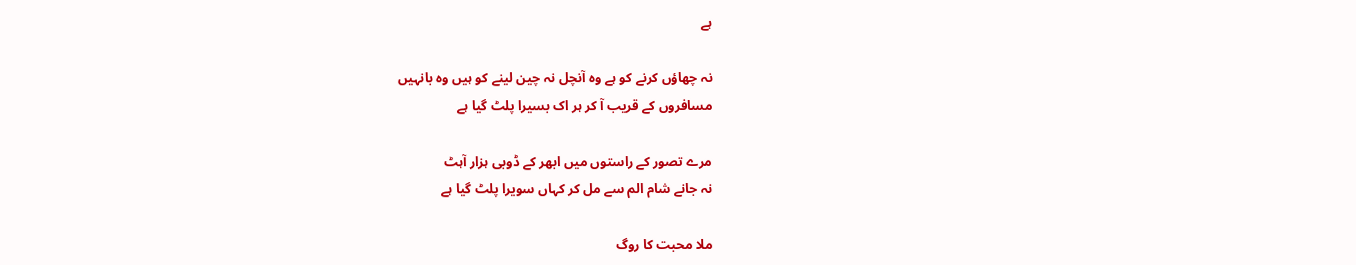ہے

نہ چھاؤں کرنے کو ہے وہ آنچل نہ چین لینے کو ہیں وہ بانہیں
مسافروں کے قریب آ کر ہر اک بسیرا پلٹ گیا ہے

مرے تصور کے راستوں میں ابھر کے ڈوبی ہزار آہٹ
نہ جانے شام الم سے مل کر کہاں سویرا پلٹ گیا ہے

ملا محبت کا روگ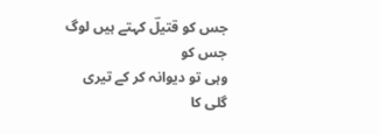جس کو قتیلؔ کہتے ہیں لوگ جس کو
وہی تو دیوانہ کر کے تیری گلی کا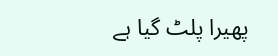پھیرا پلٹ گیا ہے